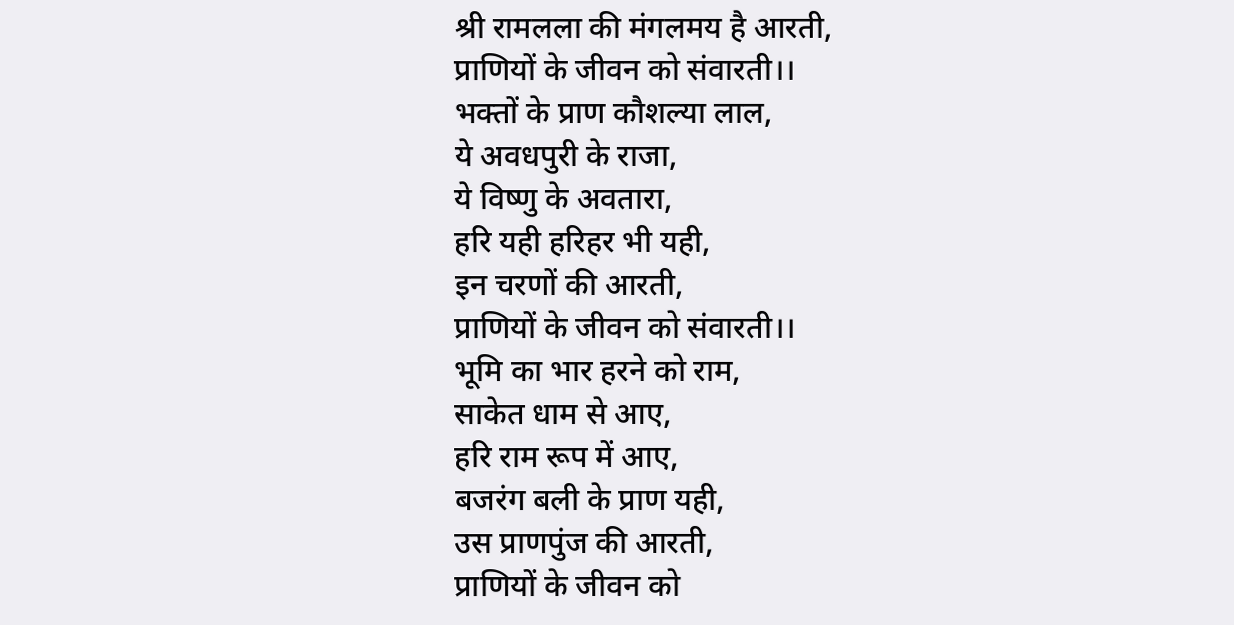श्री रामलला की मंगलमय है आरती,
प्राणियों के जीवन को संवारती।।
भक्तों के प्राण कौशल्या लाल,
ये अवधपुरी के राजा,
ये विष्णु के अवतारा,
हरि यही हरिहर भी यही,
इन चरणों की आरती,
प्राणियों के जीवन को संवारती।।
भूमि का भार हरने को राम,
साकेत धाम से आए,
हरि राम रूप में आए,
बजरंग बली के प्राण यही,
उस प्राणपुंज की आरती,
प्राणियों के जीवन को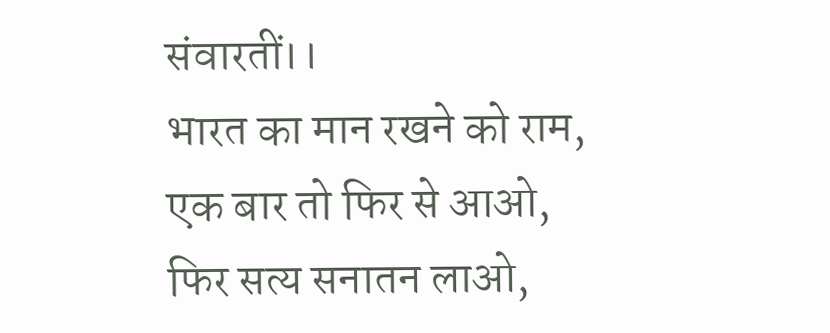संवारतीं।।
भारत का मान रखने को राम,
एक बार तो फिर से आओ,
फिर सत्य सनातन लाओ,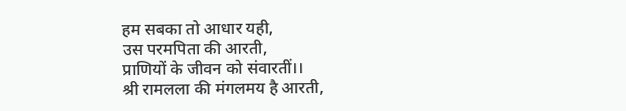हम सबका तो आधार यही,
उस परमपिता की आरती,
प्राणियों के जीवन को संवारतीं।।
श्री रामलला की मंगलमय है आरती,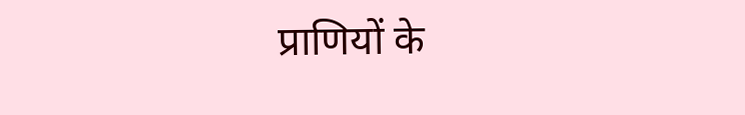प्राणियों के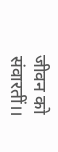जीवन को संवारतीं।।